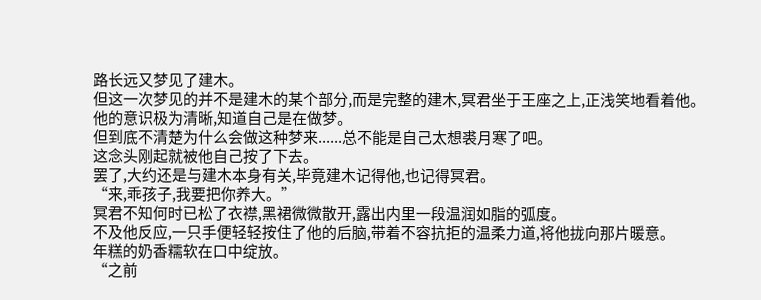路长远又梦见了建木。
但这一次梦见的并不是建木的某个部分,而是完整的建木,冥君坐于王座之上,正浅笑地看着他。
他的意识极为清晰,知道自己是在做梦。
但到底不清楚为什么会做这种梦来......总不能是自己太想裘月寒了吧。
这念头刚起就被他自己按了下去。
罢了,大约还是与建木本身有关,毕竟建木记得他,也记得冥君。
“来,乖孩子,我要把你养大。”
冥君不知何时已松了衣襟,黑裙微微散开,露出内里一段温润如脂的弧度。
不及他反应,一只手便轻轻按住了他的后脑,带着不容抗拒的温柔力道,将他拢向那片暖意。
年糕的奶香糯软在口中绽放。
“之前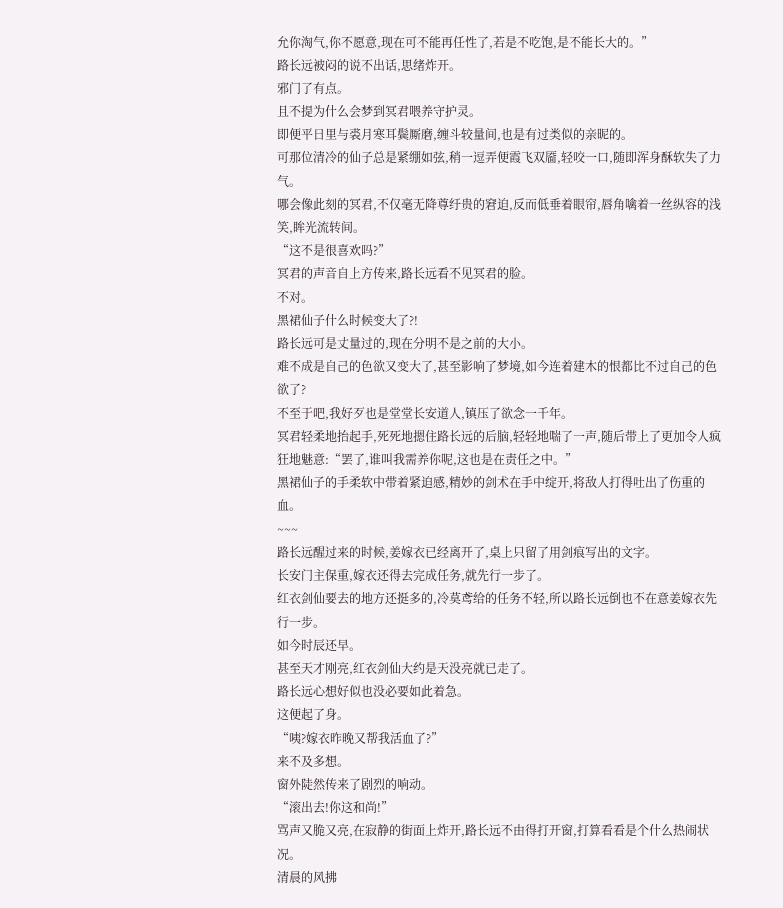允你淘气,你不愿意,现在可不能再任性了,若是不吃饱,是不能长大的。”
路长远被闷的说不出话,思绪炸开。
邪门了有点。
且不提为什么会梦到冥君喂养守护灵。
即便平日里与裘月寒耳鬓厮磨,缠斗较量间,也是有过类似的亲昵的。
可那位清冷的仙子总是紧绷如弦,稍一逗弄便霞飞双靥,轻咬一口,随即浑身酥软失了力气。
哪会像此刻的冥君,不仅毫无降尊纡贵的窘迫,反而低垂着眼帘,唇角噙着一丝纵容的浅笑,眸光流转间。
“这不是很喜欢吗?”
冥君的声音自上方传来,路长远看不见冥君的脸。
不对。
黑裙仙子什么时候变大了?!
路长远可是丈量过的,现在分明不是之前的大小。
难不成是自己的色欲又变大了,甚至影响了梦境,如今连着建木的恨都比不过自己的色欲了?
不至于吧,我好歹也是堂堂长安道人,镇压了欲念一千年。
冥君轻柔地抬起手,死死地摁住路长远的后脑,轻轻地喘了一声,随后带上了更加令人疯狂地魅意:“罢了,谁叫我需养你呢,这也是在责任之中。”
黑裙仙子的手柔软中带着紧迫感,精妙的剑术在手中绽开,将敌人打得吐出了伤重的血。
~~~
路长远醒过来的时候,姜嫁衣已经离开了,桌上只留了用剑痕写出的文字。
长安门主保重,嫁衣还得去完成任务,就先行一步了。
红衣剑仙要去的地方还挺多的,冷莫鸢给的任务不轻,所以路长远倒也不在意姜嫁衣先行一步。
如今时辰还早。
甚至天才刚亮,红衣剑仙大约是天没亮就已走了。
路长远心想好似也没必要如此着急。
这便起了身。
“咦?嫁衣昨晚又帮我活血了?”
来不及多想。
窗外陡然传来了剧烈的响动。
“滚出去!你这和尚!”
骂声又脆又亮,在寂静的街面上炸开,路长远不由得打开窗,打算看看是个什么热闹状况。
清晨的风拂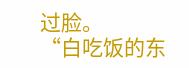过脸。
“白吃饭的东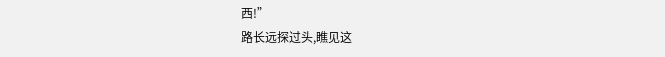西!”
路长远探过头,瞧见这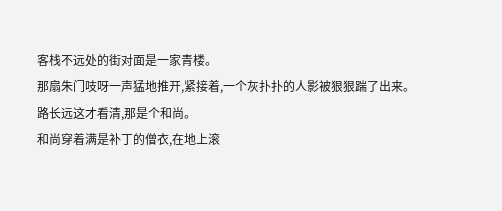客栈不远处的街对面是一家青楼。
那扇朱门吱呀一声猛地推开,紧接着,一个灰扑扑的人影被狠狠踹了出来。
路长远这才看清,那是个和尚。
和尚穿着满是补丁的僧衣,在地上滚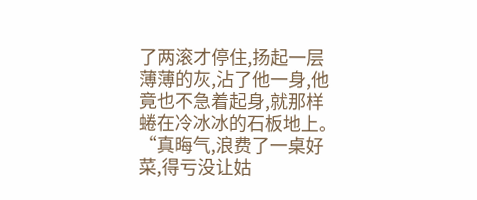了两滚才停住,扬起一层薄薄的灰,沾了他一身,他竟也不急着起身,就那样蜷在冷冰冰的石板地上。
“真晦气,浪费了一桌好菜,得亏没让姑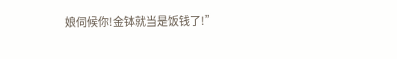娘伺候你!金钵就当是饭钱了!”